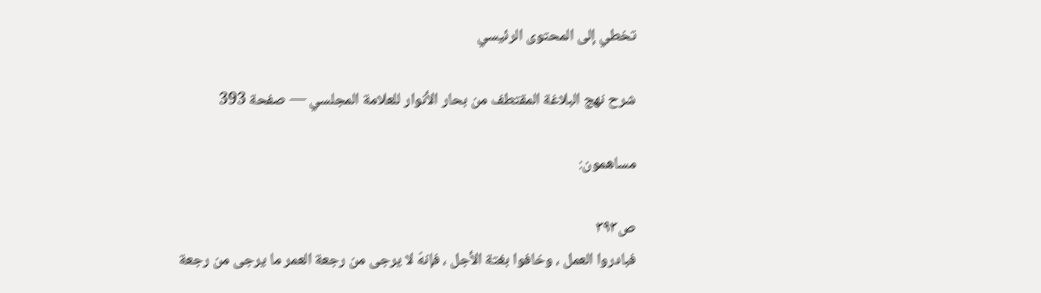تخطي إلى المحتوى الرئيسي

شرح نهج البلاغة المقتطف من بحار الأنوار للعلامة المجلسي — صفحة 393

مساهمون:

ص٣٩٣
فبادروا العمل ، وخافوا بغتة الأجل ، فإنهّ لا يرجى من رجعة العمر ما يرجى من رجعة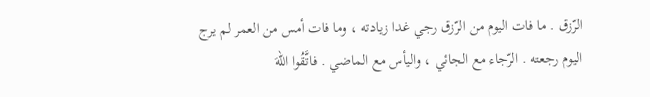الرّزق . ما فات اليوم من الرّزق رجي غدا زيادته ، وما فات أمس من العمر لم يرج اليوم رجعته . الرّجاء مع الجائي ، واليأس مع الماضي . فاتَّقُوا اللّهَ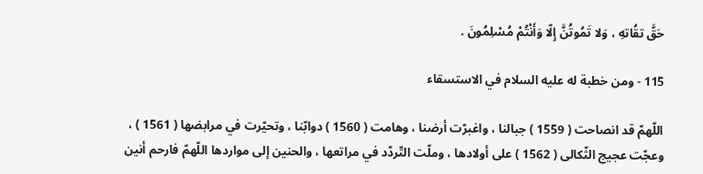حَقَّ تقُاتهِ ، وَلا تَمُوتُنَّ إِلّا وَأَنْتُمْ مُسْلِمُونَ .

115 - ومن خطبة له عليه السلام في الاستسقاء

اللّهمّ قد انصاحت ( 1559 ) جبالنا ، واغبرّت أرضنا ، وهامت ( 1560 ) دوابّنا ، وتحيّرت في مرابضها ( 1561 ) ، وعجّت عجيج الثّكالى ( 1562 ) على أولادها ، وملّت التّردّد في مراتعها ، والحنين إلى مواردها اللّهمّ فارحم أنين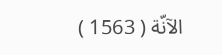الآنّة ( 1563 )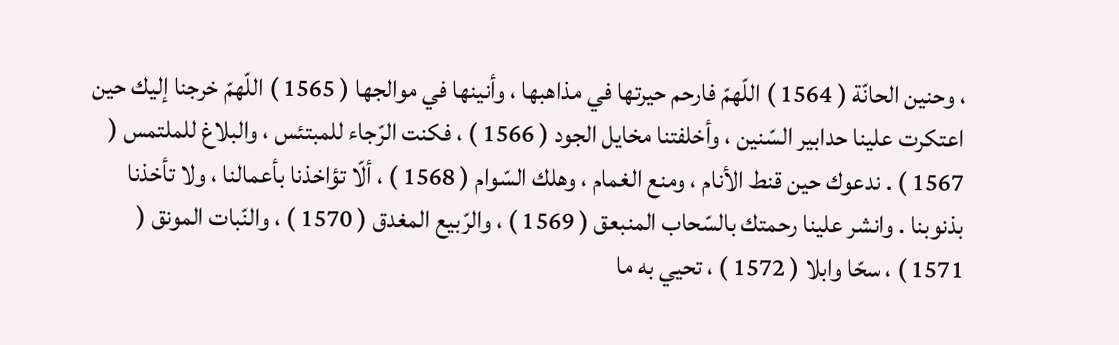، وحنين الحانّة ( 1564 ) اللّهمّ فارحم حيرتها في مذاهبها ، وأنينها في موالجها ( 1565 ) اللّهمّ خرجنا إليك حين اعتكرت علينا حدابير السّنين ، وأخلفتنا مخايل الجود ( 1566 ) ، فكنت الرّجاء للمبتئس ، والبلاغ للملتمس ( 1567 ) . ندعوك حين قنط الأنام ، ومنع الغمام ، وهلك السّوام ( 1568 ) ، ألّا تؤاخذنا بأعمالنا ، ولا تأخذنا بذنوبنا . وانشر علينا رحمتك بالسّحاب المنبعق ( 1569 ) ، والرّبيع المغدق ( 1570 ) ، والنّبات المونق ( 1571 ) ، سحّا وابلا ( 1572 ) ، تحيي به ما